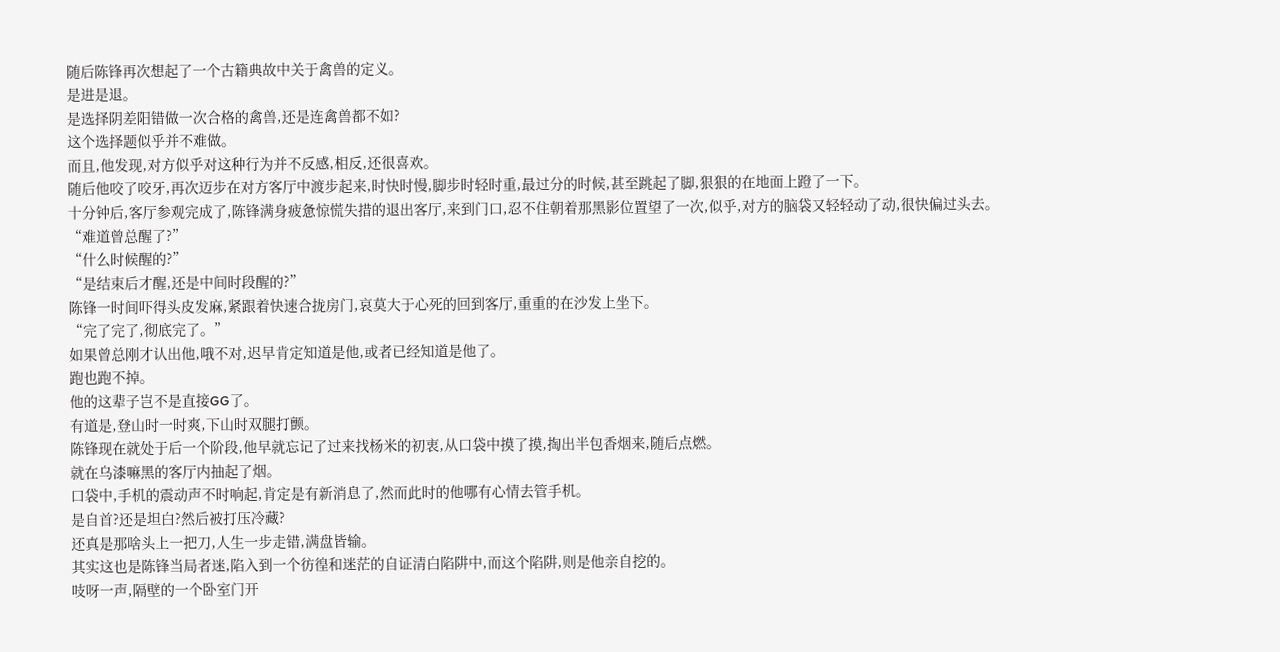随后陈锋再次想起了一个古籍典故中关于禽兽的定义。
是进是退。
是选择阴差阳错做一次合格的禽兽,还是连禽兽都不如?
这个选择题似乎并不难做。
而且,他发现,对方似乎对这种行为并不反感,相反,还很喜欢。
随后他咬了咬牙,再次迈步在对方客厅中渡步起来,时快时慢,脚步时轻时重,最过分的时候,甚至跳起了脚,狠狠的在地面上蹬了一下。
十分钟后,客厅参观完成了,陈锋满身疲惫惊慌失措的退出客厅,来到门口,忍不住朝着那黑影位置望了一次,似乎,对方的脑袋又轻轻动了动,很快偏过头去。
“难道曾总醒了?”
“什么时候醒的?”
“是结束后才醒,还是中间时段醒的?”
陈锋一时间吓得头皮发麻,紧跟着快速合拢房门,哀莫大于心死的回到客厅,重重的在沙发上坐下。
“完了完了,彻底完了。”
如果曾总刚才认出他,哦不对,迟早肯定知道是他,或者已经知道是他了。
跑也跑不掉。
他的这辈子岂不是直接GG了。
有道是,登山时一时爽,下山时双腿打颤。
陈锋现在就处于后一个阶段,他早就忘记了过来找杨米的初衷,从口袋中摸了摸,掏出半包香烟来,随后点燃。
就在乌漆嘛黑的客厅内抽起了烟。
口袋中,手机的震动声不时响起,肯定是有新消息了,然而此时的他哪有心情去管手机。
是自首?还是坦白?然后被打压冷藏?
还真是那啥头上一把刀,人生一步走错,满盘皆输。
其实这也是陈锋当局者迷,陷入到一个彷徨和迷茫的自证清白陷阱中,而这个陷阱,则是他亲自挖的。
吱呀一声,隔壁的一个卧室门开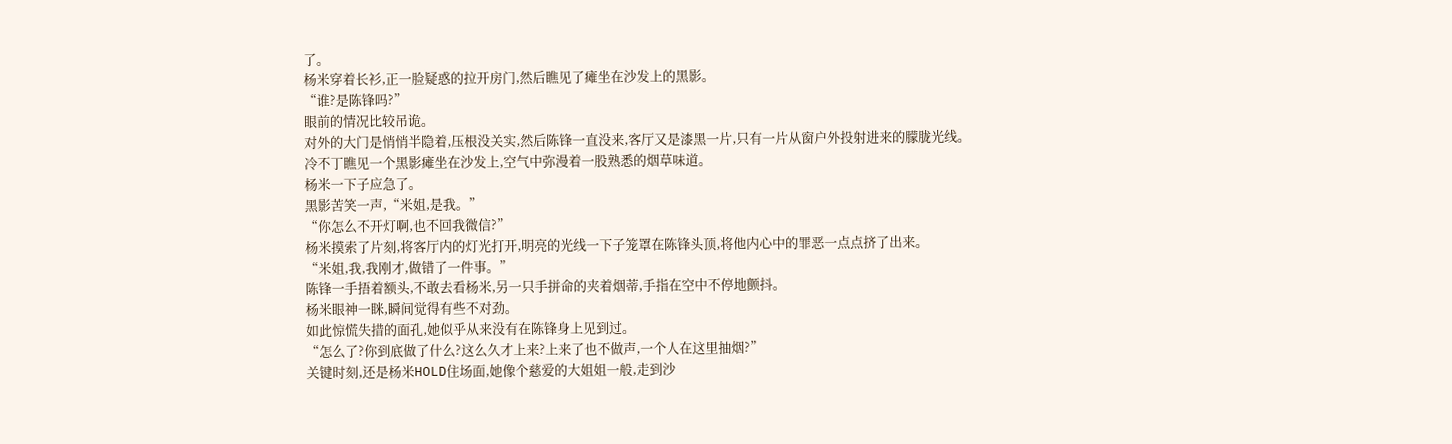了。
杨米穿着长衫,正一脸疑惑的拉开房门,然后瞧见了瘫坐在沙发上的黑影。
“谁?是陈锋吗?”
眼前的情况比较吊诡。
对外的大门是悄悄半隐着,压根没关实,然后陈锋一直没来,客厅又是漆黑一片,只有一片从窗户外投射进来的朦胧光线。
冷不丁瞧见一个黑影瘫坐在沙发上,空气中弥漫着一股熟悉的烟草味道。
杨米一下子应急了。
黑影苦笑一声,“米姐,是我。”
“你怎么不开灯啊,也不回我微信?”
杨米摸索了片刻,将客厅内的灯光打开,明亮的光线一下子笼罩在陈锋头顶,将他内心中的罪恶一点点挤了出来。
“米姐,我,我刚才,做错了一件事。”
陈锋一手捂着额头,不敢去看杨米,另一只手拼命的夹着烟蒂,手指在空中不停地颤抖。
杨米眼神一眯,瞬间觉得有些不对劲。
如此惊慌失措的面孔,她似乎从来没有在陈锋身上见到过。
“怎么了?你到底做了什么?这么久才上来?上来了也不做声,一个人在这里抽烟?”
关键时刻,还是杨米HOLD住场面,她像个慈爱的大姐姐一般,走到沙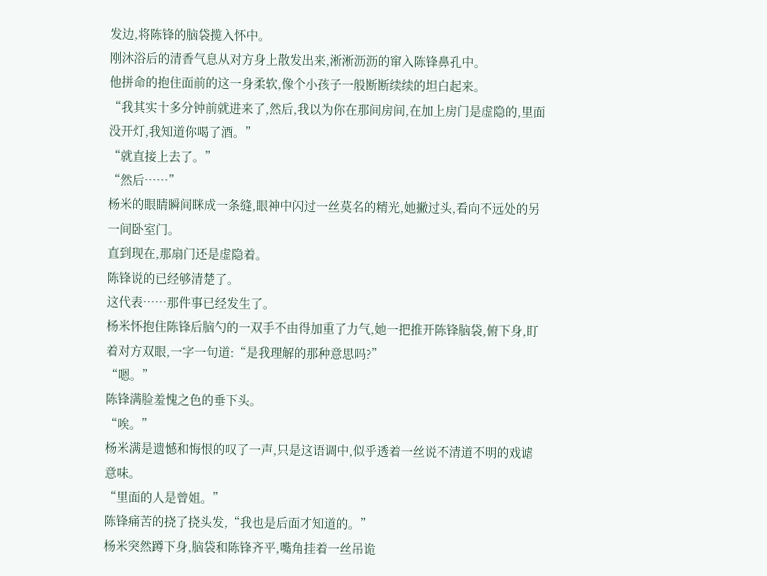发边,将陈锋的脑袋揽入怀中。
刚沐浴后的清香气息从对方身上散发出来,淅淅沥沥的窜入陈锋鼻孔中。
他拼命的抱住面前的这一身柔软,像个小孩子一般断断续续的坦白起来。
“我其实十多分钟前就进来了,然后,我以为你在那间房间,在加上房门是虚隐的,里面没开灯,我知道你喝了酒。”
“就直接上去了。”
“然后……”
杨米的眼睛瞬间眯成一条缝,眼神中闪过一丝莫名的精光,她撇过头,看向不远处的另一间卧室门。
直到现在,那扇门还是虚隐着。
陈锋说的已经够清楚了。
这代表……那件事已经发生了。
杨米怀抱住陈锋后脑勺的一双手不由得加重了力气,她一把推开陈锋脑袋,俯下身,盯着对方双眼,一字一句道:“是我理解的那种意思吗?”
“嗯。”
陈锋满脸羞愧之色的垂下头。
“唉。”
杨米满是遗憾和悔恨的叹了一声,只是这语调中,似乎透着一丝说不清道不明的戏谑意味。
“里面的人是曾姐。”
陈锋痛苦的挠了挠头发,“我也是后面才知道的。”
杨米突然蹲下身,脑袋和陈锋齐平,嘴角挂着一丝吊诡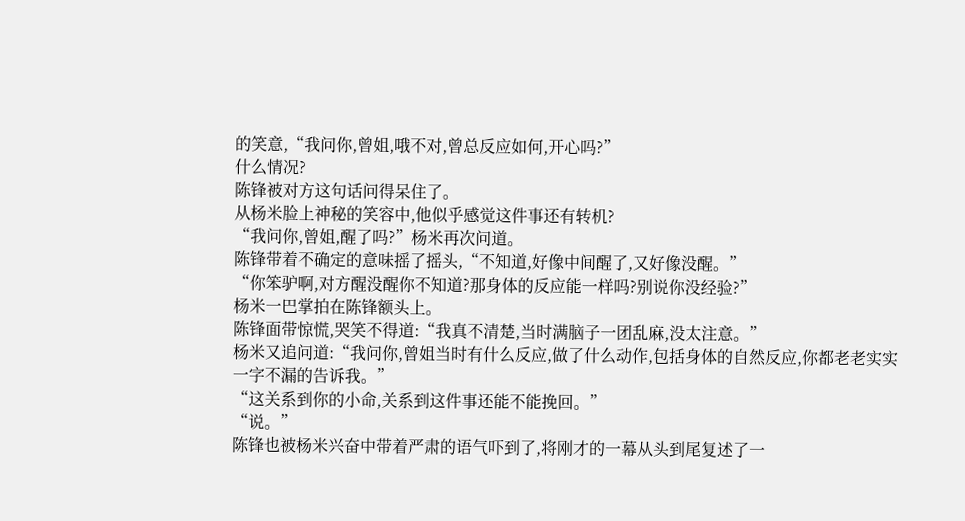的笑意,“我问你,曾姐,哦不对,曾总反应如何,开心吗?”
什么情况?
陈锋被对方这句话问得呆住了。
从杨米脸上神秘的笑容中,他似乎感觉这件事还有转机?
“我问你,曾姐,醒了吗?”杨米再次问道。
陈锋带着不确定的意味摇了摇头,“不知道,好像中间醒了,又好像没醒。”
“你笨驴啊,对方醒没醒你不知道?那身体的反应能一样吗?别说你没经验?”
杨米一巴掌拍在陈锋额头上。
陈锋面带惊慌,哭笑不得道:“我真不清楚,当时满脑子一团乱麻,没太注意。”
杨米又追问道:“我问你,曾姐当时有什么反应,做了什么动作,包括身体的自然反应,你都老老实实一字不漏的告诉我。”
“这关系到你的小命,关系到这件事还能不能挽回。”
“说。”
陈锋也被杨米兴奋中带着严肃的语气吓到了,将刚才的一幕从头到尾复述了一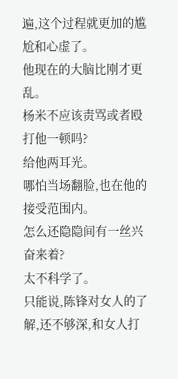遍,这个过程就更加的尴尬和心虚了。
他现在的大脑比刚才更乱。
杨米不应该责骂或者殴打他一顿吗?
给他两耳光。
哪怕当场翻脸,也在他的接受范围内。
怎么还隐隐间有一丝兴奋来着?
太不科学了。
只能说,陈锋对女人的了解,还不够深,和女人打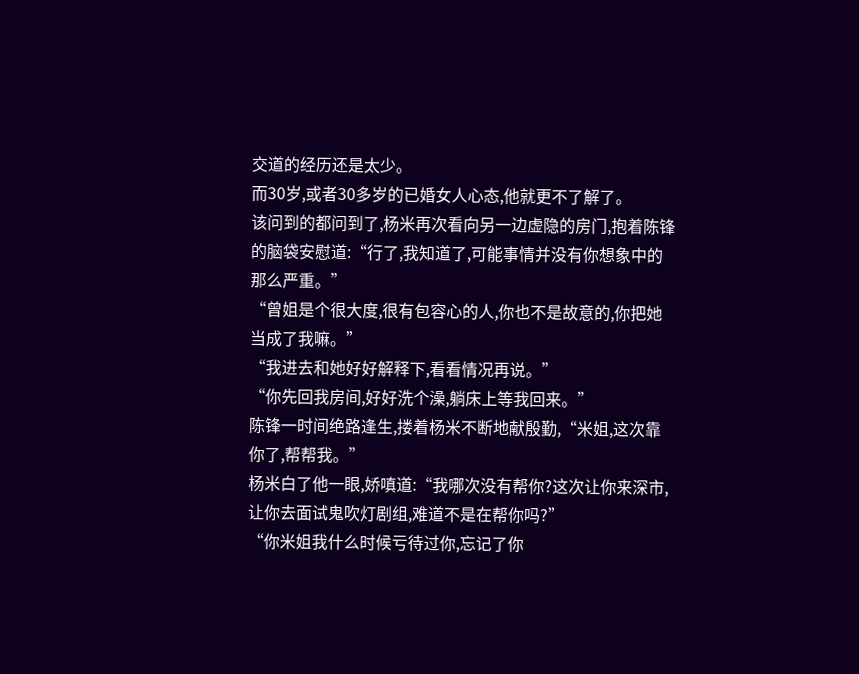交道的经历还是太少。
而30岁,或者30多岁的已婚女人心态,他就更不了解了。
该问到的都问到了,杨米再次看向另一边虚隐的房门,抱着陈锋的脑袋安慰道:“行了,我知道了,可能事情并没有你想象中的那么严重。”
“曾姐是个很大度,很有包容心的人,你也不是故意的,你把她当成了我嘛。”
“我进去和她好好解释下,看看情况再说。”
“你先回我房间,好好洗个澡,躺床上等我回来。”
陈锋一时间绝路逢生,搂着杨米不断地献殷勤,“米姐,这次靠你了,帮帮我。”
杨米白了他一眼,娇嗔道:“我哪次没有帮你?这次让你来深市,让你去面试鬼吹灯剧组,难道不是在帮你吗?”
“你米姐我什么时候亏待过你,忘记了你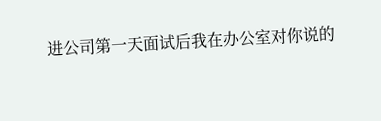进公司第一天面试后我在办公室对你说的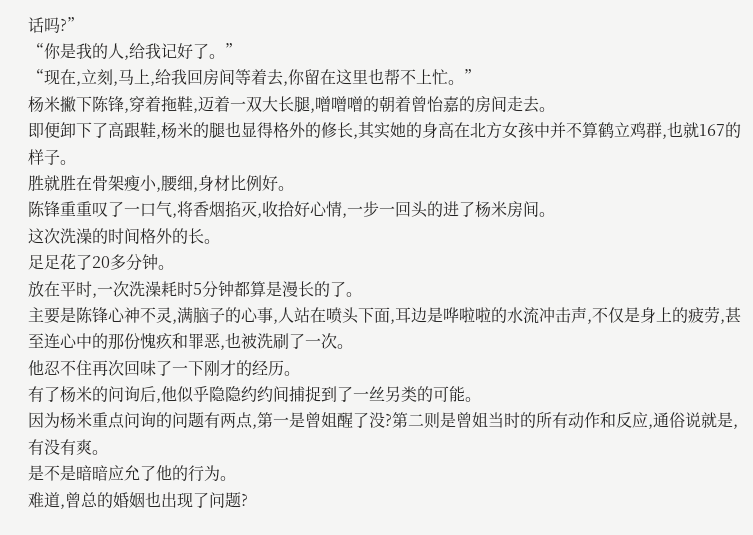话吗?”
“你是我的人,给我记好了。”
“现在,立刻,马上,给我回房间等着去,你留在这里也帮不上忙。”
杨米撇下陈锋,穿着拖鞋,迈着一双大长腿,噌噌噌的朝着曾怡嘉的房间走去。
即便卸下了高跟鞋,杨米的腿也显得格外的修长,其实她的身高在北方女孩中并不算鹤立鸡群,也就167的样子。
胜就胜在骨架瘦小,腰细,身材比例好。
陈锋重重叹了一口气,将香烟掐灭,收拾好心情,一步一回头的进了杨米房间。
这次洗澡的时间格外的长。
足足花了20多分钟。
放在平时,一次洗澡耗时5分钟都算是漫长的了。
主要是陈锋心神不灵,满脑子的心事,人站在喷头下面,耳边是哗啦啦的水流冲击声,不仅是身上的疲劳,甚至连心中的那份愧疚和罪恶,也被洗刷了一次。
他忍不住再次回味了一下刚才的经历。
有了杨米的问询后,他似乎隐隐约约间捕捉到了一丝另类的可能。
因为杨米重点问询的问题有两点,第一是曾姐醒了没?第二则是曾姐当时的所有动作和反应,通俗说就是,有没有爽。
是不是暗暗应允了他的行为。
难道,曾总的婚姻也出现了问题?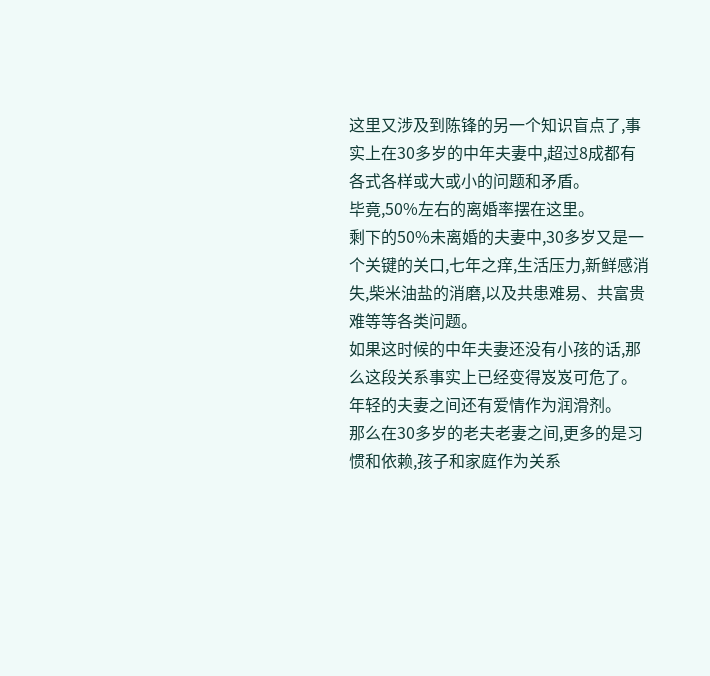这里又涉及到陈锋的另一个知识盲点了,事实上在30多岁的中年夫妻中,超过8成都有各式各样或大或小的问题和矛盾。
毕竟,50%左右的离婚率摆在这里。
剩下的50%未离婚的夫妻中,30多岁又是一个关键的关口,七年之痒,生活压力,新鲜感消失,柴米油盐的消磨,以及共患难易、共富贵难等等各类问题。
如果这时候的中年夫妻还没有小孩的话,那么这段关系事实上已经变得岌岌可危了。
年轻的夫妻之间还有爱情作为润滑剂。
那么在30多岁的老夫老妻之间,更多的是习惯和依赖,孩子和家庭作为关系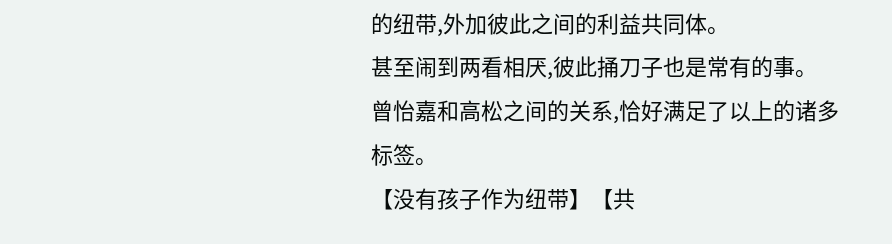的纽带,外加彼此之间的利益共同体。
甚至闹到两看相厌,彼此捅刀子也是常有的事。
曾怡嘉和高松之间的关系,恰好满足了以上的诸多标签。
【没有孩子作为纽带】【共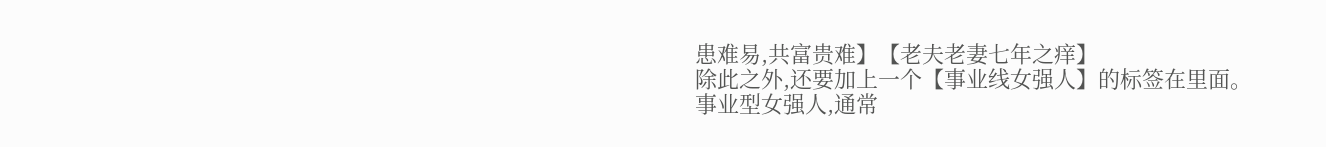患难易,共富贵难】【老夫老妻七年之痒】
除此之外,还要加上一个【事业线女强人】的标签在里面。
事业型女强人,通常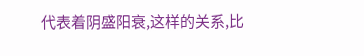代表着阴盛阳衰,这样的关系,比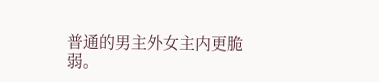普通的男主外女主内更脆弱。